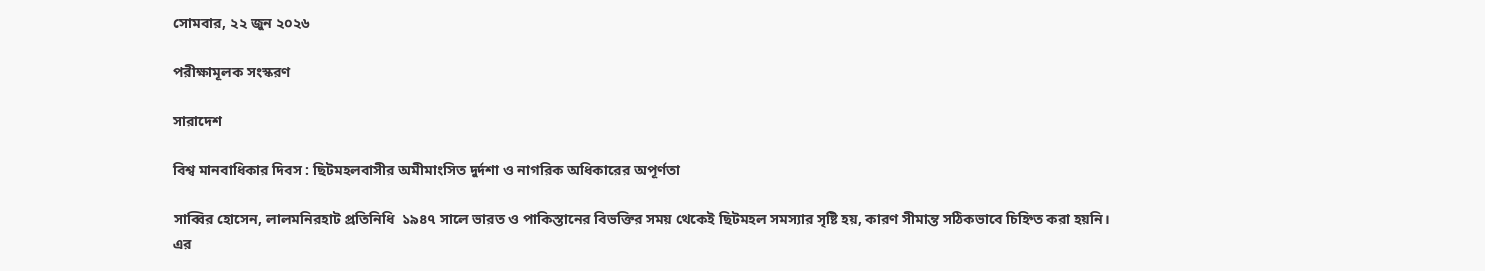সোমবার, ২২ জুন ২০২৬

পরীক্ষামূলক সংস্করণ

সারাদেশ

বিশ্ব মানবাধিকার দিবস : ছিটমহলবাসীর অমীমাংসিত দুর্দশা ও নাগরিক অধিকারের অপূর্ণতা

সাব্বির হোসেন, লালমনিরহাট প্রতিনিধি  ১৯৪৭ সালে ভারত ও পাকিস্তানের বিভক্তির সময় থেকেই ছিটমহল সমস্যার সৃষ্টি হয়, কারণ সীমান্ত সঠিকভাবে চিহ্নিত করা হয়নি। এর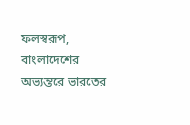ফলস্বরূপ, বাংলাদেশের অভ্যন্তরে ভারতের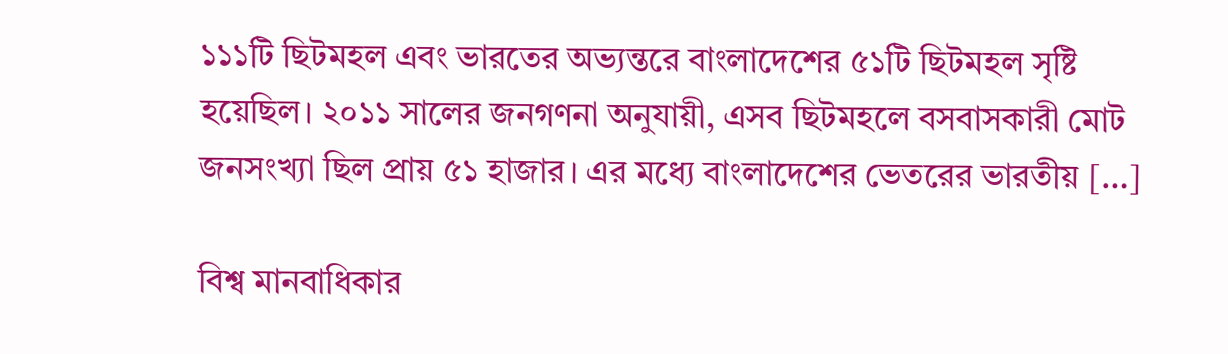১১১টি ছিটমহল এবং ভারতের অভ্যন্তরে বাংলাদেশের ৫১টি ছিটমহল সৃষ্টি হয়েছিল। ২০১১ সালের জনগণনা অনুযায়ী, এসব ছিটমহলে বসবাসকারী মোট জনসংখ্যা ছিল প্রায় ৫১ হাজার। এর মধ্যে বাংলাদেশের ভেতরের ভারতীয় […]

বিশ্ব মানবাধিকার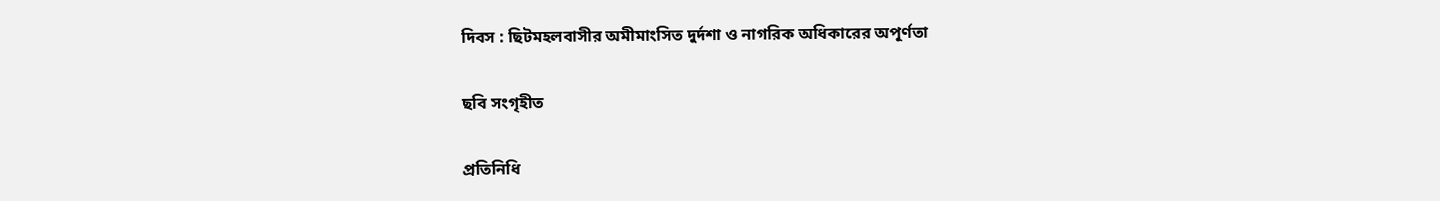দিবস : ছিটমহলবাসীর অমীমাংসিত দুর্দশা ও নাগরিক অধিকারের অপূর্ণতা

ছবি সংগৃহীত

প্রতিনিধি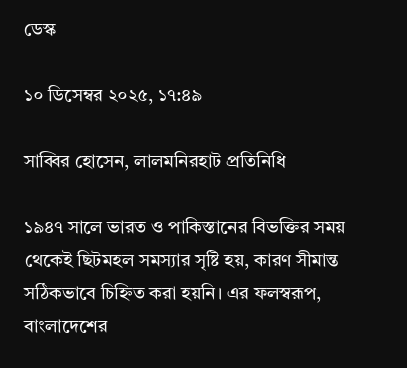ডেস্ক

১০ ডিসেম্বর ২০২৫, ১৭:৪৯

সাব্বির হোসেন, লালমনিরহাট প্রতিনিধি

১৯৪৭ সালে ভারত ও পাকিস্তানের বিভক্তির সময় থেকেই ছিটমহল সমস্যার সৃষ্টি হয়, কারণ সীমান্ত সঠিকভাবে চিহ্নিত করা হয়নি। এর ফলস্বরূপ, বাংলাদেশের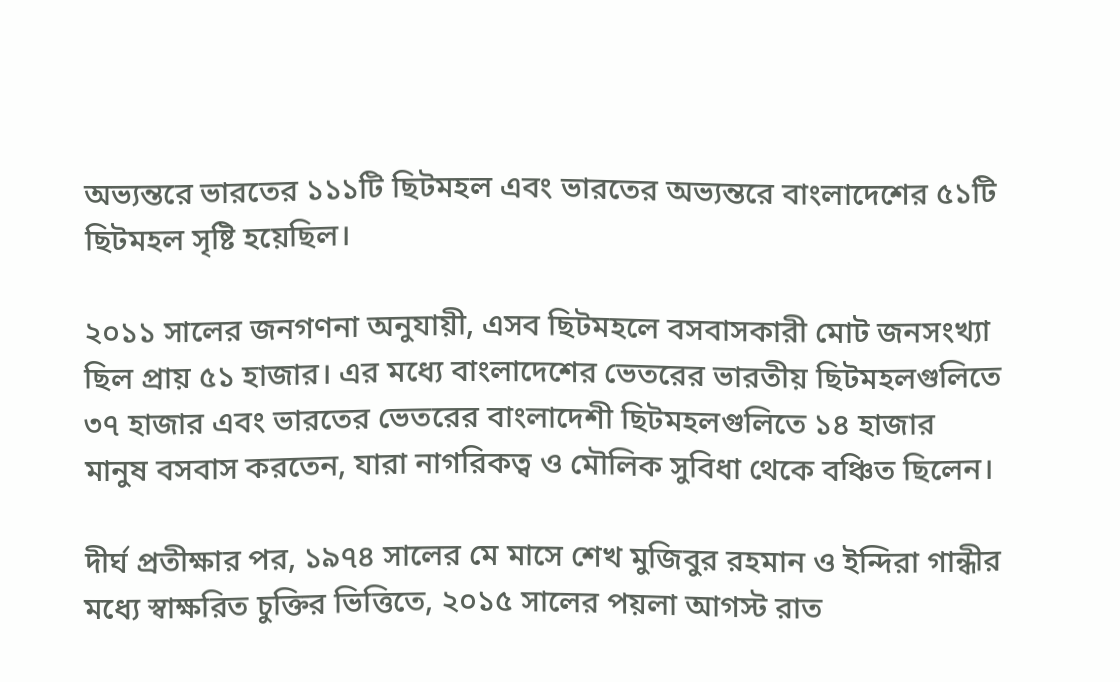অভ্যন্তরে ভারতের ১১১টি ছিটমহল এবং ভারতের অভ্যন্তরে বাংলাদেশের ৫১টি ছিটমহল সৃষ্টি হয়েছিল।

২০১১ সালের জনগণনা অনুযায়ী, এসব ছিটমহলে বসবাসকারী মোট জনসংখ্যা ছিল প্রায় ৫১ হাজার। এর মধ্যে বাংলাদেশের ভেতরের ভারতীয় ছিটমহলগুলিতে ৩৭ হাজার এবং ভারতের ভেতরের বাংলাদেশী ছিটমহলগুলিতে ১৪ হাজার মানুষ বসবাস করতেন, যারা নাগরিকত্ব ও মৌলিক সুবিধা থেকে বঞ্চিত ছিলেন।

দীর্ঘ প্রতীক্ষার পর, ১৯৭৪ সালের মে মাসে শেখ মুজিবুর রহমান ও ইন্দিরা গান্ধীর মধ্যে স্বাক্ষরিত চুক্তির ভিত্তিতে, ২০১৫ সালের পয়লা আগস্ট রাত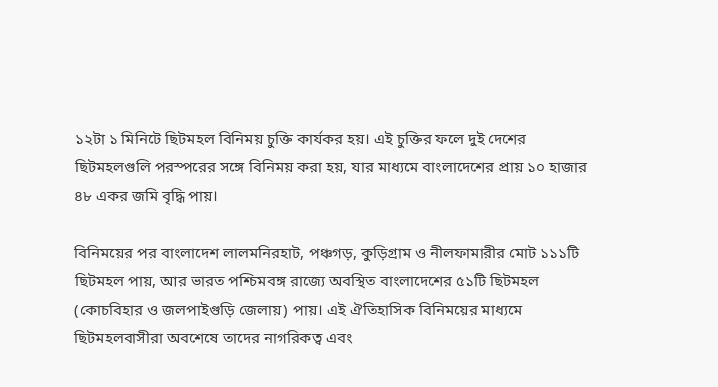১২টা ১ মিনিটে ছিটমহল বিনিময় চুক্তি কার্যকর হয়। এই চুক্তির ফলে দুই দেশের ছিটমহলগুলি পরস্পরের সঙ্গে বিনিময় করা হয়, যার মাধ্যমে বাংলাদেশের প্রায় ১০ হাজার ৪৮ একর জমি বৃদ্ধি পায়।

বিনিময়ের পর বাংলাদেশ লালমনিরহাট, পঞ্চগড়, কুড়িগ্রাম ও নীলফামারীর মোট ১১১টি ছিটমহল পায়, আর ভারত পশ্চিমবঙ্গ রাজ্যে অবস্থিত বাংলাদেশের ৫১টি ছিটমহল (কোচবিহার ও জলপাইগুড়ি জেলায়) পায়। এই ঐতিহাসিক বিনিময়ের মাধ্যমে ছিটমহলবাসীরা অবশেষে তাদের নাগরিকত্ব এবং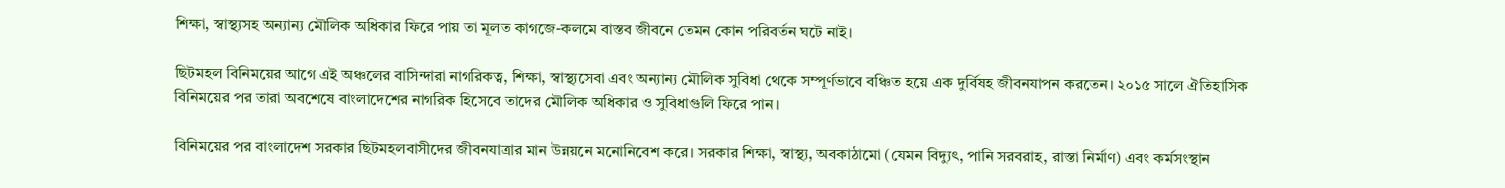শিক্ষা, স্বাস্থ্যসহ অন্যান্য মৌলিক অধিকার ফিরে পায় তা মূলত কাগজে-কলমে বাস্তব জীবনে তেমন কোন পরিবর্তন ঘটে নাই।

ছিটমহল বিনিময়ের আগে এই অঞ্চলের বাসিন্দারা নাগরিকত্ব, শিক্ষা, স্বাস্থ্যসেবা এবং অন্যান্য মৌলিক সুবিধা থেকে সম্পূর্ণভাবে বঞ্চিত হয়ে এক দুর্বিষহ জীবনযাপন করতেন। ২০১৫ সালে ঐতিহাসিক বিনিময়ের পর তারা অবশেষে বাংলাদেশের নাগরিক হিসেবে তাদের মৌলিক অধিকার ও সুবিধাগুলি ফিরে পান।

বিনিময়ের পর বাংলাদেশ সরকার ছিটমহলবাসীদের জীবনযাত্রার মান উন্নয়নে মনোনিবেশ করে। সরকার শিক্ষা, স্বাস্থ্য, অবকাঠামো (যেমন বিদ্যুৎ, পানি সরবরাহ, রাস্তা নির্মাণ) এবং কর্মসংস্থান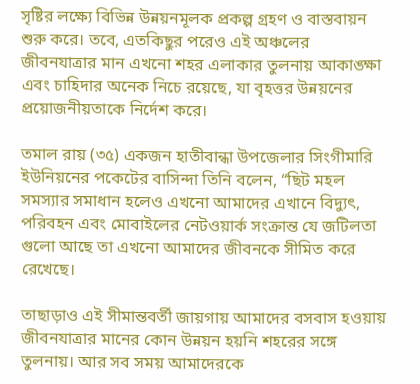সৃষ্টির লক্ষ্যে বিভিন্ন উন্নয়নমূলক প্রকল্প গ্রহণ ও বাস্তবায়ন শুরু করে। তবে, এতকিছুর পরেও এই অঞ্চলের জীবনযাত্রার মান এখনো শহর এলাকার তুলনায় আকাঙ্ক্ষা এবং চাহিদার অনেক নিচে রয়েছে, যা বৃহত্তর উন্নয়নের প্রয়োজনীয়তাকে নির্দেশ করে।

তমাল রায় (৩৫) একজন হাতীবান্ধা উপজেলার সিংগীমারি ইউনিয়নের পকেটের বাসিন্দা তিনি বলেন, “ছিট মহল সমস্যার সমাধান হলেও এখনো আমাদের এখানে বিদ্যুৎ, পরিবহন এবং মোবাইলের নেটওয়ার্ক সংক্রান্ত যে জটিলতা গুলো আছে তা এখনো আমাদের জীবনকে সীমিত করে রেখেছে।

তাছাড়াও এই সীমান্তবর্তী জায়গায় আমাদের বসবাস হওয়ায় জীবনযাত্রার মানের কোন উন্নয়ন হয়নি শহরের সঙ্গে তুলনায়। আর সব সময় আমাদেরকে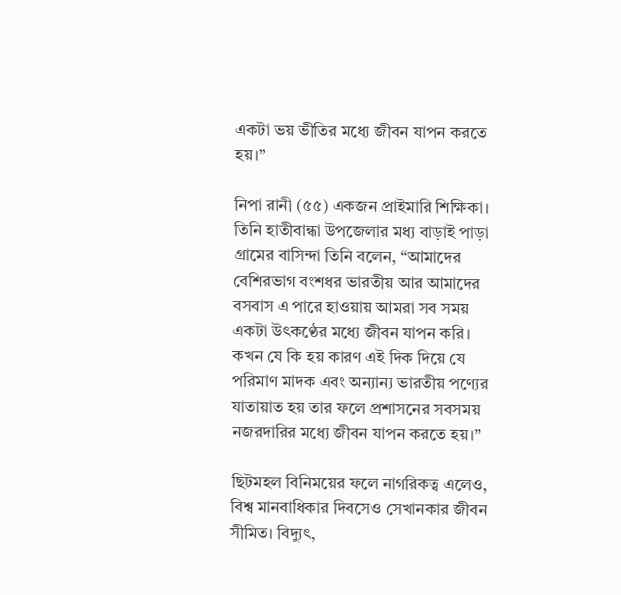একটা ভয় ভীতির মধ্যে জীবন যাপন করতে হয়।”

নিপা রানী (৫৫) একজন প্রাইমারি শিক্ষিকা। তিনি হাতীবান্ধা উপজেলার মধ্য বাড়াই পাড়া গ্রামের বাসিন্দা তিনি বলেন, “আমাদের বেশিরভাগ বংশধর ভারতীয় আর আমাদের বসবাস এ পারে হাওয়ায় আমরা সব সময় একটা উৎকণ্ঠের মধ্যে জীবন যাপন করি। কখন যে কি হয় কারণ এই দিক দিয়ে যে পরিমাণ মাদক এবং অন্যান্য ভারতীয় পণ্যের যাতায়াত হয় তার ফলে প্রশাসনের সবসময় নজরদারির মধ্যে জীবন যাপন করতে হয়।”

ছিটমহল বিনিময়ের ফলে নাগরিকত্ব এলেও, বিশ্ব মানবাধিকার দিবসেও সেখানকার জীবন সীমিত। বিদ্যুৎ,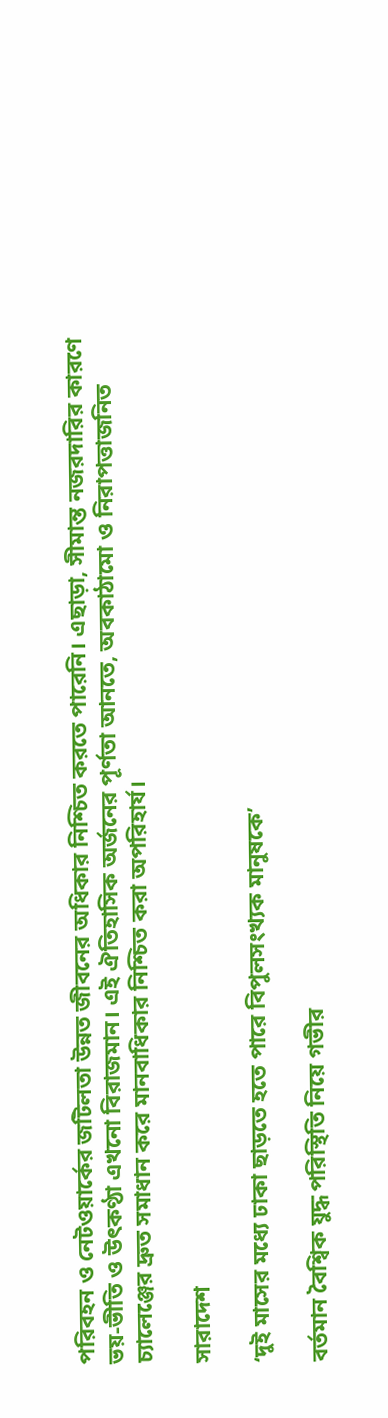পরিবহন ও নেটওয়ার্কের জটিলতা উন্নত জীবনের অধিকার নিশ্চিত করতে পারেনি। এছাড়া, সীমান্ত নজরদারির কারণে ভয়-ভীতি ও উৎকণ্ঠা এখনো বিরাজমান। এই ঐতিহাসিক অর্জনের পূর্ণতা আনতে, অবকাঠামো ও নিরাপত্তাজনিত চ্যালেঞ্জের দ্রুত সমাধান করে মানবাধিকার নিশ্চিত করা অপরিহার্য।

সারাদেশ

‘দুই মাসের মধ্যে ঢাকা ছাড়তে হতে পারে বিপুলসংখ্যক মানুষকে’

বর্তমান বৈশ্বিক যুদ্ধ পরিস্থিতি নিয়ে গভীর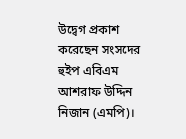উদ্বেগ প্রকাশ করেছেন সংসদের হুইপ এবিএম আশরাফ উদ্দিন নিজান (এমপি)।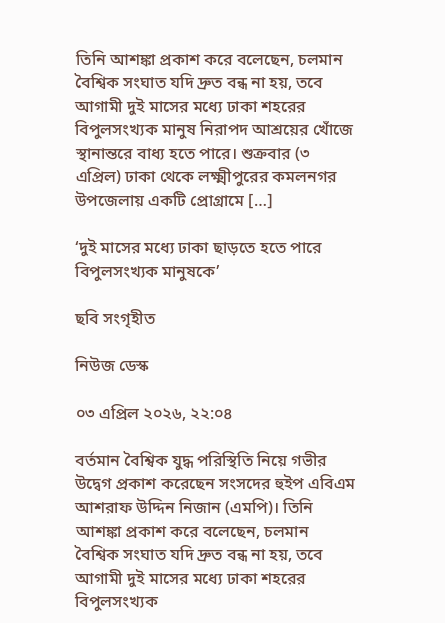তিনি আশঙ্কা প্রকাশ করে বলেছেন, চলমান বৈশ্বিক সংঘাত যদি দ্রুত বন্ধ না হয়, তবে আগামী দুই মাসের মধ্যে ঢাকা শহরের বিপুলসংখ্যক মানুষ নিরাপদ আশ্রয়ের খোঁজে স্থানান্তরে বাধ্য হতে পারে। শুক্রবার (৩ এপ্রিল) ঢাকা থেকে লক্ষ্মীপুরের কমলনগর উপজেলায় একটি প্রোগ্রামে […]

‘দুই মাসের মধ্যে ঢাকা ছাড়তে হতে পারে বিপুলসংখ্যক মানুষকে’

ছবি সংগৃহীত

নিউজ ডেস্ক

০৩ এপ্রিল ২০২৬, ২২:০৪

বর্তমান বৈশ্বিক যুদ্ধ পরিস্থিতি নিয়ে গভীর উদ্বেগ প্রকাশ করেছেন সংসদের হুইপ এবিএম আশরাফ উদ্দিন নিজান (এমপি)। তিনি আশঙ্কা প্রকাশ করে বলেছেন, চলমান বৈশ্বিক সংঘাত যদি দ্রুত বন্ধ না হয়, তবে আগামী দুই মাসের মধ্যে ঢাকা শহরের বিপুলসংখ্যক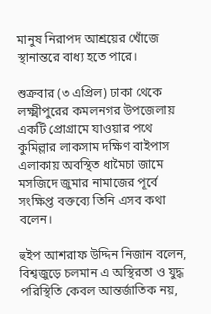মানুষ নিরাপদ আশ্রয়ের খোঁজে স্থানান্তরে বাধ্য হতে পারে।

শুক্রবার (৩ এপ্রিল) ঢাকা থেকে লক্ষ্মীপুরের কমলনগর উপজেলায় একটি প্রোগ্রামে যাওয়ার পথে কুমিল্লার লাকসাম দক্ষিণ বাইপাস এলাকায় অবস্থিত ধামৈচা জামে মসজিদে জুমার নামাজের পূর্বে সংক্ষিপ্ত বক্তব্যে তিনি এসব কথা বলেন।

হুইপ আশরাফ উদ্দিন নিজান বলেন, বিশ্বজুড়ে চলমান এ অস্থিরতা ও যুদ্ধ পরিস্থিতি কেবল আন্তর্জাতিক নয়,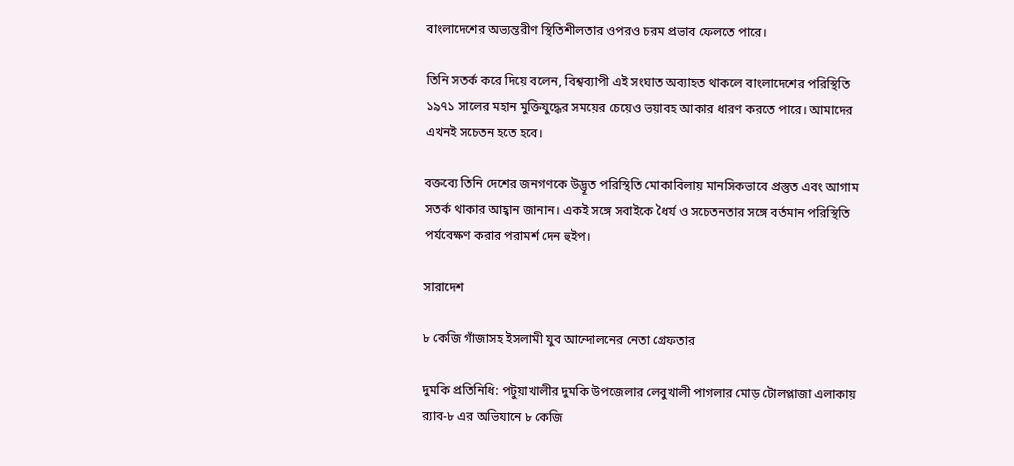বাংলাদেশের অভ্যন্তরীণ স্থিতিশীলতার ওপরও চরম প্রভাব ফেলতে পারে।

তিনি সতর্ক করে দিয়ে বলেন, বিশ্বব্যাপী এই সংঘাত অব্যাহত থাকলে বাংলাদেশের পরিস্থিতি ১৯৭১ সালের মহান মুক্তিযুদ্ধের সময়ের চেয়েও ভয়াবহ আকার ধারণ করতে পারে। আমাদের এখনই সচেতন হতে হবে।

বক্তব্যে তিনি দেশের জনগণকে উদ্ভূত পরিস্থিতি মোকাবিলায় মানসিকভাবে প্রস্তুত এবং আগাম সতর্ক থাকার আহ্বান জানান। একই সঙ্গে সবাইকে ধৈর্য ও সচেতনতার সঙ্গে বর্তমান পরিস্থিতি পর্যবেক্ষণ করার পরামর্শ দেন হুইপ।

সারাদেশ

৮ কেজি গাঁজাসহ ইসলামী যুব আন্দোলনের নেতা গ্রেফতার

দুমকি প্রতিনিধি: পটুয়াখালীর দুমকি উপজেলার লেবুখালী পাগলার মোড় টোলপ্লাজা এলাকায় র‍্যাব-৮ এর অভিযানে ৮ কেজি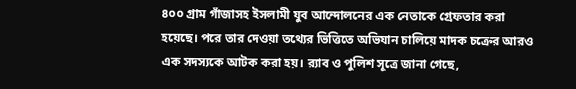৪০০ গ্রাম গাঁজাসহ ইসলামী যুব আন্দোলনের এক নেতাকে গ্রেফতার করা হয়েছে। পরে তার দেওয়া তথ্যের ভিত্তিতে অভিযান চালিয়ে মাদক চক্রের আরও এক সদস্যকে আটক করা হয়। র‍্যাব ও পুলিশ সূত্রে জানা গেছে,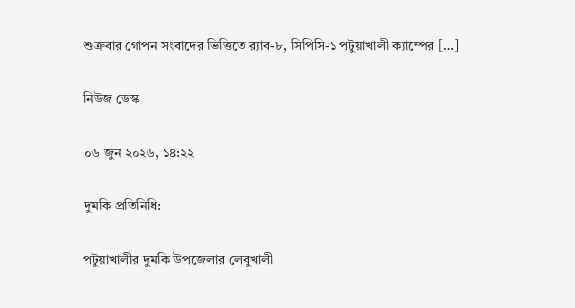শুক্রবার গোপন সংবাদের ভিত্তিতে র‍্যাব-৮, সিপিসি-১ পটুয়াখালী ক্যাম্পের […]

নিউজ ডেস্ক

০৬ জুন ২০২৬, ১৪:২২

দুমকি প্রতিনিধি:

পটুয়াখালীর দুমকি উপজেলার লেবুখালী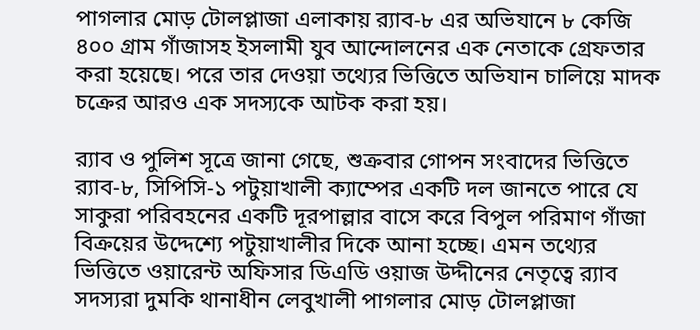পাগলার মোড় টোলপ্লাজা এলাকায় র‍্যাব-৮ এর অভিযানে ৮ কেজি ৪০০ গ্রাম গাঁজাসহ ইসলামী যুব আন্দোলনের এক নেতাকে গ্রেফতার করা হয়েছে। পরে তার দেওয়া তথ্যের ভিত্তিতে অভিযান চালিয়ে মাদক চক্রের আরও এক সদস্যকে আটক করা হয়।

র‍্যাব ও পুলিশ সূত্রে জানা গেছে, শুক্রবার গোপন সংবাদের ভিত্তিতে র‍্যাব-৮, সিপিসি-১ পটুয়াখালী ক্যাম্পের একটি দল জানতে পারে যে সাকুরা পরিবহনের একটি দূরপাল্লার বাসে করে বিপুল পরিমাণ গাঁজা বিক্রয়ের উদ্দেশ্যে পটুয়াখালীর দিকে আনা হচ্ছে। এমন তথ্যের ভিত্তিতে ওয়ারেন্ট অফিসার ডিএডি ওয়াজ উদ্দীনের নেতৃত্বে র‍্যাব সদস্যরা দুমকি থানাধীন লেবুখালী পাগলার মোড় টোলপ্লাজা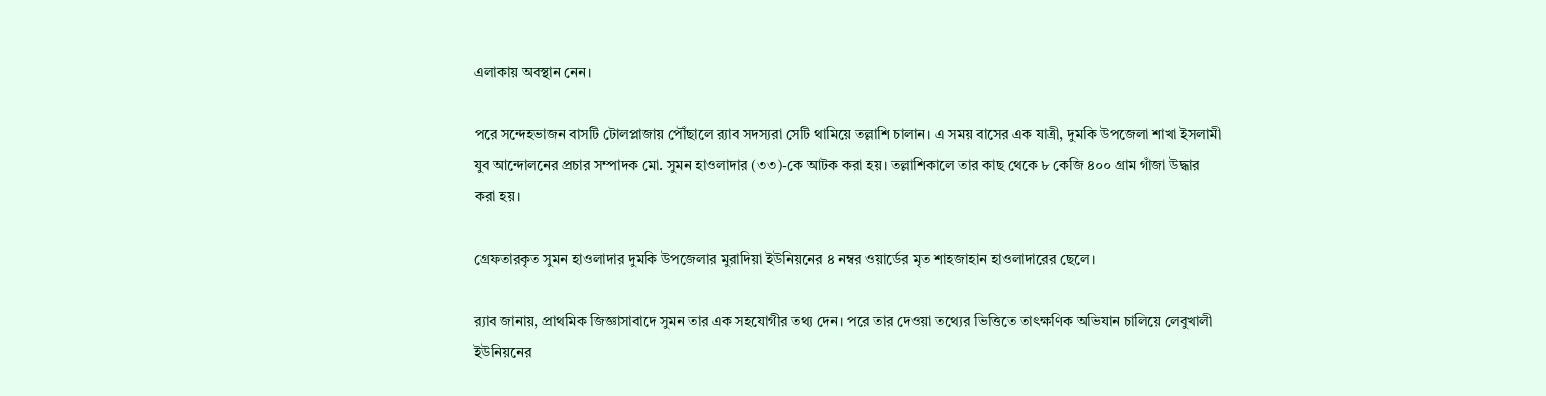এলাকায় অবস্থান নেন।

পরে সন্দেহভাজন বাসটি টোলপ্লাজায় পৌঁছালে র‍্যাব সদস্যরা সেটি থামিয়ে তল্লাশি চালান। এ সময় বাসের এক যাত্রী, দুমকি উপজেলা শাখা ইসলামী যুব আন্দোলনের প্রচার সম্পাদক মো. সুমন হাওলাদার (৩৩)-কে আটক করা হয়। তল্লাশিকালে তার কাছ থেকে ৮ কেজি ৪০০ গ্রাম গাঁজা উদ্ধার করা হয়।

গ্রেফতারকৃত সুমন হাওলাদার দুমকি উপজেলার মুরাদিয়া ইউনিয়নের ৪ নম্বর ওয়ার্ডের মৃত শাহজাহান হাওলাদারের ছেলে।

র‍্যাব জানায়, প্রাথমিক জিজ্ঞাসাবাদে সুমন তার এক সহযোগীর তথ্য দেন। পরে তার দেওয়া তথ্যের ভিত্তিতে তাৎক্ষণিক অভিযান চালিয়ে লেবুখালী ইউনিয়নের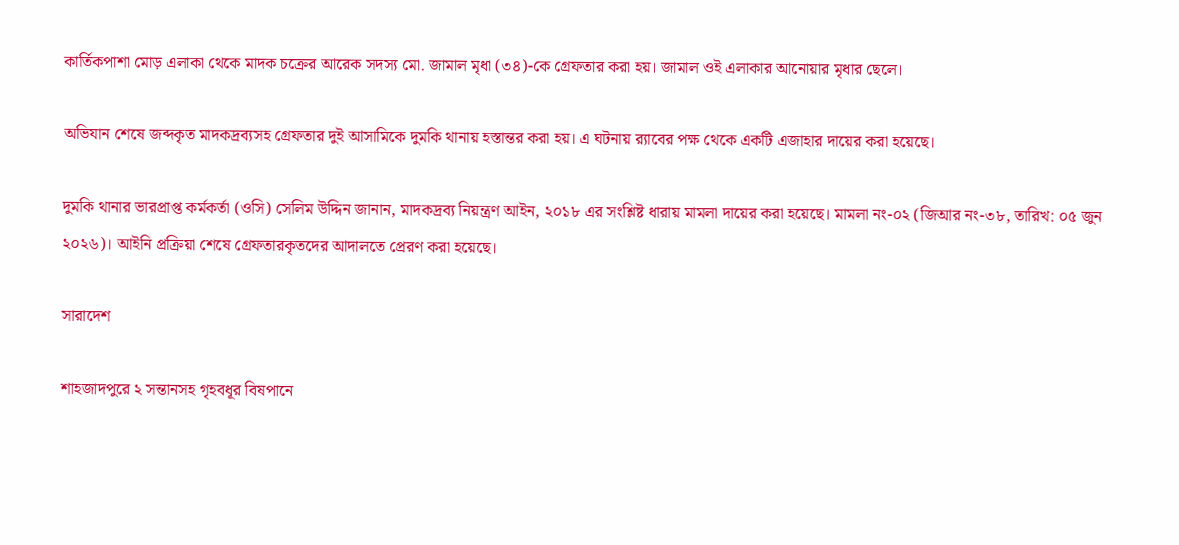কার্তিকপাশা মোড় এলাকা থেকে মাদক চক্রের আরেক সদস্য মো. জামাল মৃধা (৩৪)-কে গ্রেফতার করা হয়। জামাল ওই এলাকার আনোয়ার মৃধার ছেলে।

অভিযান শেষে জব্দকৃত মাদকদ্রব্যসহ গ্রেফতার দুই আসামিকে দুমকি থানায় হস্তান্তর করা হয়। এ ঘটনায় র‍্যাবের পক্ষ থেকে একটি এজাহার দায়ের করা হয়েছে।

দুমকি থানার ভারপ্রাপ্ত কর্মকর্তা (ওসি) সেলিম উদ্দিন জানান, মাদকদ্রব্য নিয়ন্ত্রণ আইন, ২০১৮ এর সংশ্লিষ্ট ধারায় মামলা দায়ের করা হয়েছে। মামলা নং-০২ (জিআর নং-৩৮, তারিখ: ০৫ জুন ২০২৬)। আইনি প্রক্রিয়া শেষে গ্রেফতারকৃতদের আদালতে প্রেরণ করা হয়েছে।

সারাদেশ

শাহজাদপুরে ২ সন্তানসহ গৃহবধূর বিষপানে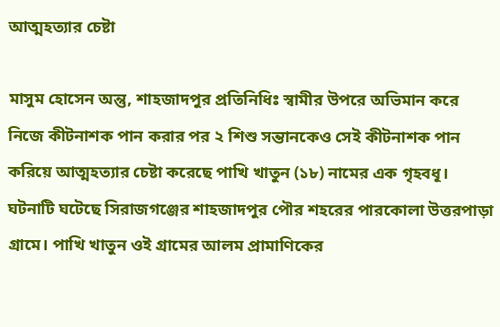আত্মহত্যার চেষ্টা

মাসুম হোসেন অন্তু, শাহজাদপুর প্রতিনিধিঃ স্বামীর উপরে অভিমান করে নিজে কীটনাশক পান করার পর ২ শিশু সন্তানকেও সেই কীটনাশক পান করিয়ে আত্মহত্যার চেষ্টা করেছে পাখি খাতুন (১৮) নামের এক গৃহবধূ। ঘটনাটি ঘটেছে সিরাজগঞ্জের শাহজাদপুর পৌর শহরের পারকোলা উত্তরপাড়া গ্রামে। পাখি খাতুন ওই গ্রামের আলম প্রামাণিকের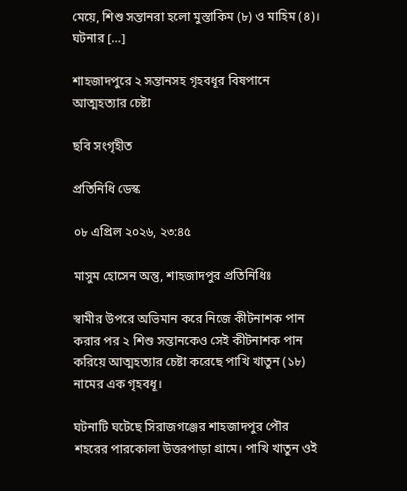মেয়ে, শিশু সন্তানরা হলো মুস্তাকিম (৮) ও মাহিম (৪)। ঘটনার […]

শাহজাদপুরে ২ সন্তানসহ গৃহবধূর বিষপানে আত্মহত্যার চেষ্টা

ছবি সংগৃহীত

প্রতিনিধি ডেস্ক

০৮ এপ্রিল ২০২৬, ২৩:৪৫

মাসুম হোসেন অন্তু, শাহজাদপুর প্রতিনিধিঃ

স্বামীর উপরে অভিমান করে নিজে কীটনাশক পান করার পর ২ শিশু সন্তানকেও সেই কীটনাশক পান করিয়ে আত্মহত্যার চেষ্টা করেছে পাখি খাতুন (১৮) নামের এক গৃহবধূ।

ঘটনাটি ঘটেছে সিরাজগঞ্জের শাহজাদপুর পৌর শহরের পারকোলা উত্তরপাড়া গ্রামে। পাখি খাতুন ওই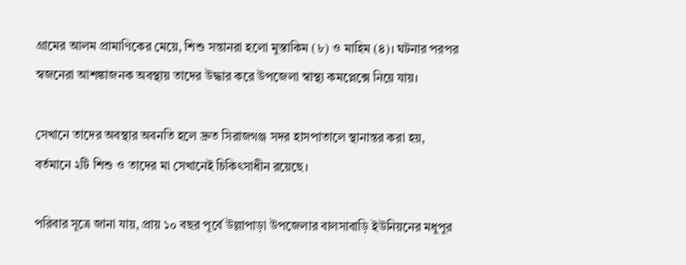গ্রামের আলম প্রামাণিকের মেয়ে, শিশু সন্তানরা হলো মুস্তাকিম (৮) ও মাহিম (৪)। ঘটনার পরপর স্বজনেরা আশঙ্কাজনক অবস্থায় তাদের উদ্ধার করে উপজেলা স্বাস্থ্য কমপ্লেক্সে নিয়ে যায়।

সেখানে তাদের অবস্থার অবনতি হলে দ্রুত সিরাজগঞ্জ সদর হাসপাতালে স্থানান্তর করা হয়, বর্তমানে ২টি শিশু ও তাদের মা সেখানেই চিকিৎসাধীন রয়েছে।

পরিবার সূত্রে জানা যায়, প্রায় ১০ বছর পূর্বে উল্লাপাড়া উপজেলার বালসাবাড়ি ইউনিয়নের মধুপুর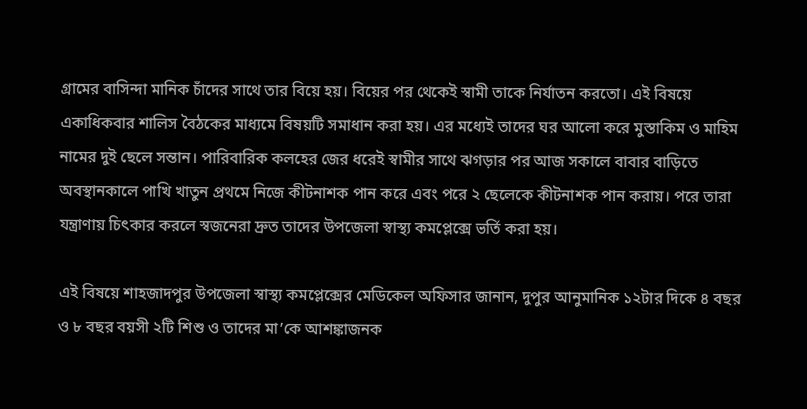গ্রামের বাসিন্দা মানিক চাঁদের সাথে তার বিয়ে হয়। বিয়ের পর থেকেই স্বামী তাকে নির্যাতন করতো। এই বিষয়ে একাধিকবার শালিস বৈঠকের মাধ্যমে বিষয়টি সমাধান করা হয়। এর মধ্যেই তাদের ঘর আলো করে মুস্তাকিম ও মাহিম নামের দুই ছেলে সন্তান। পারিবারিক কলহের জের ধরেই স্বামীর সাথে ঝগড়ার পর আজ সকালে বাবার বাড়িতে অবস্থানকালে পাখি খাতুন প্রথমে নিজে কীটনাশক পান করে এবং পরে ২ ছেলেকে কীটনাশক পান করায়। পরে তারা যন্ত্রাণায় চিৎকার করলে স্বজনেরা দ্রুত তাদের উপজেলা স্বাস্থ্য কমপ্লেক্সে ভর্তি করা হয়।

এই বিষয়ে শাহজাদপুর উপজেলা স্বাস্থ্য কমপ্লেক্সের মেডিকেল অফিসার জানান, দুপুর আনুমানিক ১২টার দিকে ৪ বছর ও ৮ বছর বয়সী ২টি শিশু ও তাদের মা’কে আশঙ্কাজনক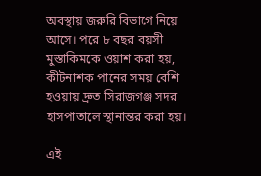অবস্থায় জরুরি বিভাগে নিয়ে আসে। পরে ৮ বছর বয়সী মুস্তাকিমকে ওয়াশ করা হয়, কীটনাশক পানের সময় বেশি হ‌ওয়ায় দ্রুত সিরাজগঞ্জ সদর হাসপাতালে স্থানান্তর করা হয়।

এই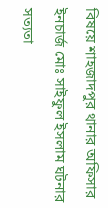বিষয়ে শাহজাদপুর থানার অফিসার ইনচার্জ মোঃ সাইফুল ইসলাম ঘটনার সত্যতা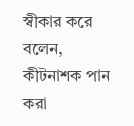স্বীকার করে বলেন, কীটনাশক পান করা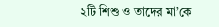২টি শিশু ও তাদের মা’কে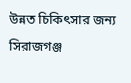উন্নত চিকিৎসার জন্য সিরাজগঞ্জ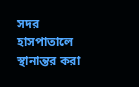সদর হাসপাতালে স্থানান্তর করা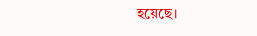হয়েছে।